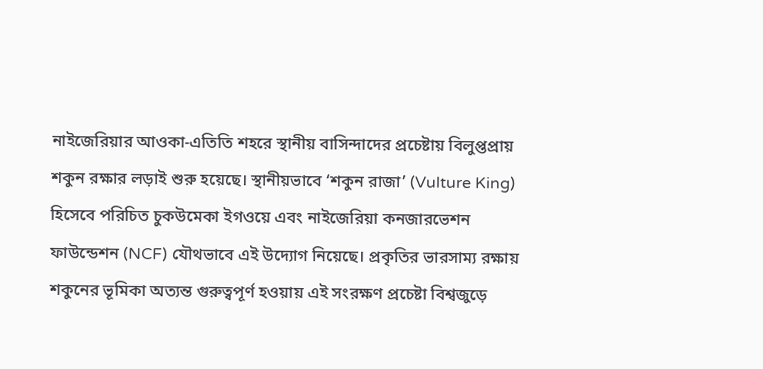নাইজেরিয়ার আওকা-এতিতি শহরে স্থানীয় বাসিন্দাদের প্রচেষ্টায় বিলুপ্তপ্রায় শকুন রক্ষার লড়াই শুরু হয়েছে। স্থানীয়ভাবে ‘শকুন রাজা’ (Vulture King) হিসেবে পরিচিত চুকউমেকা ইগওয়ে এবং নাইজেরিয়া কনজারভেশন ফাউন্ডেশন (NCF) যৌথভাবে এই উদ্যোগ নিয়েছে। প্রকৃতির ভারসাম্য রক্ষায় শকুনের ভূমিকা অত্যন্ত গুরুত্বপূর্ণ হওয়ায় এই সংরক্ষণ প্রচেষ্টা বিশ্বজুড়ে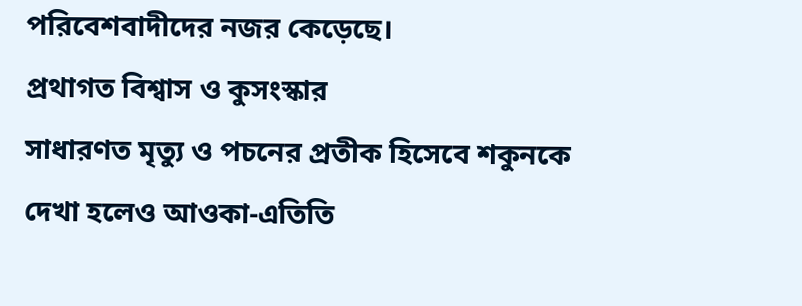পরিবেশবাদীদের নজর কেড়েছে।
প্রথাগত বিশ্বাস ও কুসংস্কার
সাধারণত মৃত্যু ও পচনের প্রতীক হিসেবে শকুনকে দেখা হলেও আওকা-এতিতি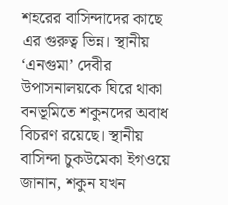শহরের বাসিন্দাদের কাছে এর গুরুত্ব ভিন্ন। স্থানীয় ‘এনগুমা’ দেবীর উপাসনালয়কে ঘিরে থাকা বনভূমিতে শকুনদের অবাধ বিচরণ রয়েছে। স্থানীয় বাসিন্দা চুকউমেকা ইগওয়ে জানান, শকুন যখন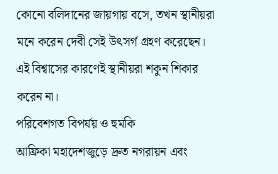কোনো বলিদানের জায়গায় বসে, তখন স্থানীয়রা মনে করেন দেবী সেই উৎসর্গ গ্রহণ করেছেন। এই বিশ্বাসের কারণেই স্থানীয়রা শকুন শিকার করেন না।
পরিবেশগত বিপর্যয় ও হুমকি
আফ্রিকা মহাদেশজুড়ে দ্রুত নগরায়ন এবং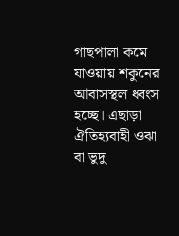গাছপালা কমে যাওয়ায় শকুনের আবাসস্থল ধ্বংস হচ্ছে। এছাড়া ঐতিহ্যবাহী ওঝা বা ভুদু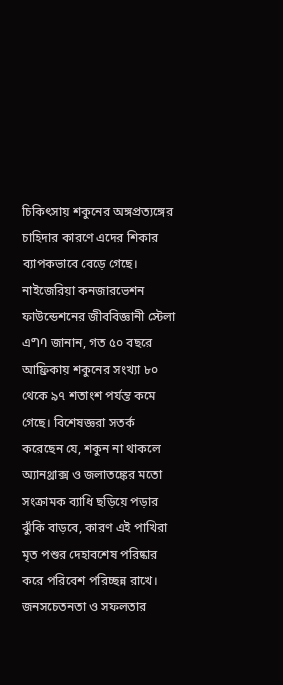চিকিৎসায় শকুনের অঙ্গপ্রত্যঙ্গের চাহিদার কারণে এদের শিকার ব্যাপকভাবে বেড়ে গেছে। নাইজেরিয়া কনজারভেশন ফাউন্ডেশনের জীববিজ্ঞানী স্টেলা এግባ জানান, গত ৫০ বছরে আফ্রিকায় শকুনের সংখ্যা ৮০ থেকে ৯৭ শতাংশ পর্যন্ত কমে গেছে। বিশেষজ্ঞরা সতর্ক করেছেন যে, শকুন না থাকলে অ্যানথ্রাক্স ও জলাতঙ্কের মতো সংক্রামক ব্যাধি ছড়িয়ে পড়ার ঝুঁকি বাড়বে, কারণ এই পাখিরা মৃত পশুর দেহাবশেষ পরিষ্কার করে পরিবেশ পরিচ্ছন্ন রাখে।
জনসচেতনতা ও সফলতার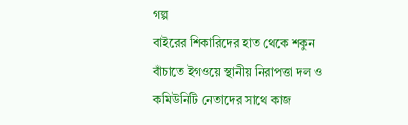গল্প
বাইরের শিকারিদের হাত থেকে শকুন বাঁচাতে ইগওয়ে স্থানীয় নিরাপত্তা দল ও কমিউনিটি নেতাদের সাথে কাজ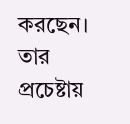করছেন। তার প্রচেষ্টায়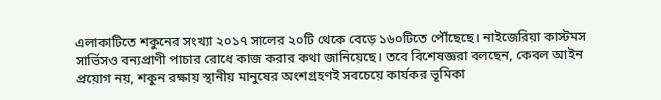এলাকাটিতে শকুনের সংখ্যা ২০১৭ সালের ২০টি থেকে বেড়ে ১৬০টিতে পৌঁছেছে। নাইজেরিয়া কাস্টমস সার্ভিসও বন্যপ্রাণী পাচার রোধে কাজ করার কথা জানিয়েছে। তবে বিশেষজ্ঞরা বলছেন, কেবল আইন প্রয়োগ নয়, শকুন রক্ষায় স্থানীয় মানুষের অংশগ্রহণই সবচেয়ে কার্যকর ভূমিকা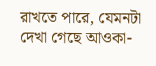রাখতে পারে, যেমনটা দেখা গেছে আওকা-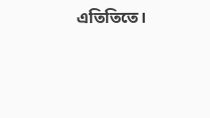এতিতিতে।